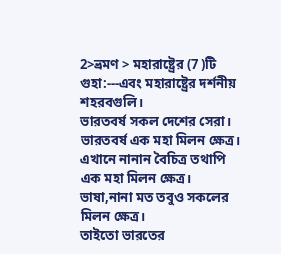2>ভ্রমণ > মহারাষ্ট্রের (7 )টি গুহা:---এবং মহারাষ্ট্রের দর্শনীয় শহরবগুলি।
ভারতবর্ষ সকল দেশের সেরা।
ভারতবর্ষ এক মহা মিলন ক্ষেত্র।
এখানে নানান বৈচিত্র তথাপি
এক মহা মিলন ক্ষেত্র।
ভাষা,নানা মত তবুও সকলের মিলন ক্ষেত্র।
তাইতো ভারতের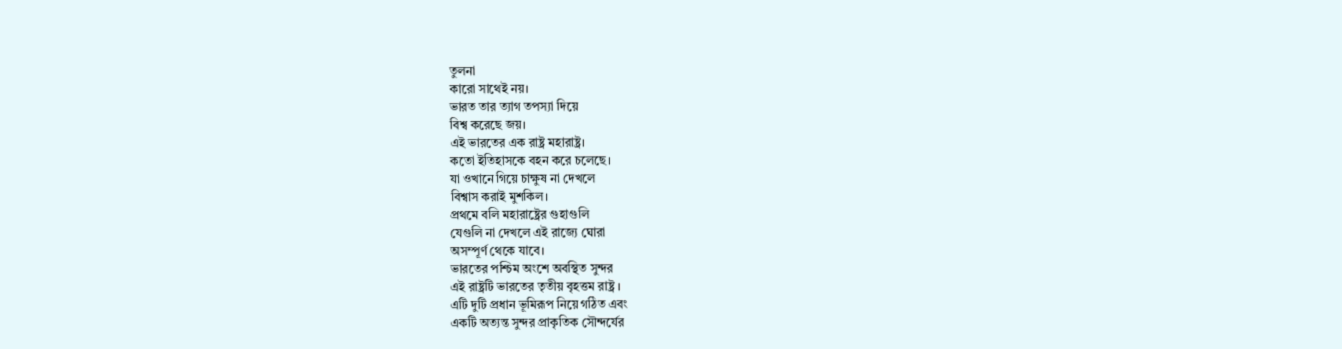তুলনা
কারো সাথেই নয়।
ভারত তার ত্যাগ তপস্যা দিয়ে
বিশ্ব করেছে জয়।
এই ভারতের এক রাষ্ট্র মহারাষ্ট্র।
কতো ইতিহাসকে বহন করে চলেছে।
যা ওখানে গিয়ে চাক্ষুষ না দেখলে
বিশ্বাস করাই মুশকিল।
প্রথমে বলি মহারাষ্ট্রের গুহাগুলি
যেগুলি না দেখলে এই রাজ্যে ঘোরা
অসম্পূর্ণ থেকে যাবে।
ভারতের পশ্চিম অংশে অবস্থিত সুন্দর
এই রাষ্ট্রটি ভারতের তৃতীয় বৃহত্তম রাষ্ট্র ।
এটি দুটি প্রধান ভূমিরূপ নিয়ে গঠিত এবং
একটি অত্যন্ত সুন্দর প্রাকৃতিক সৌন্দর্যের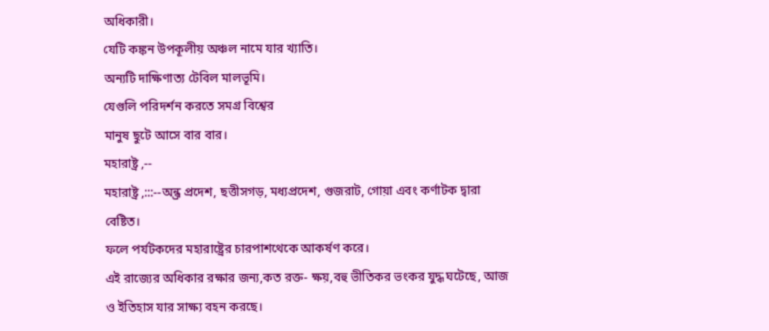অধিকারী।
যেটি কঙ্কন উপকূলীয় অঞ্চল নামে যার খ্যাতি।
অন্যটি দাক্ষিণাত্য টেবিল মালভূমি।
যেগুলি পরিদর্শন করতে সমগ্র বিশ্বের
মানুষ ছুটে আসে বার বার।
মহারাষ্ট্র ,--
মহারাষ্ট্র ,:::--অন্ধ্র প্রদেশ, ছত্তীসগড়, মধ্যপ্রদেশ, গুজরাট, গোয়া এবং কর্ণাটক দ্বারা বেষ্টিত।
ফলে পর্যটকদের মহারাষ্ট্রের চারপাশথেকে আকর্ষণ করে।
এই রাজ্যের অধিকার রক্ষার জন্য,কত রক্ত- ক্ষয়,বহু ভীতিকর ভংকর যুদ্ধ ঘটেছে, আজ ও ইতিহাস যার সাক্ষ্য বহন করছে।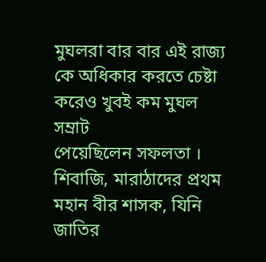মুঘলরা বার বার এই রাজ্য কে অধিকার করতে চেষ্টা করেও খুবই কম মুঘল সম্রাট
পেয়েছিলেন সফলতা ।
শিবাজি, মারাঠাদের প্রথম মহান বীর শাসক, যিনি জাতির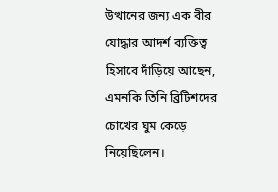উত্থানের জন্য এক বীর যোদ্ধার আদর্শ ব্যক্তিত্ব হিসাবে দাঁড়িয়ে আছেন, এমনকি তিনি ব্রিটিশদের চোখের ঘুম কেড়ে নিয়েছিলেন।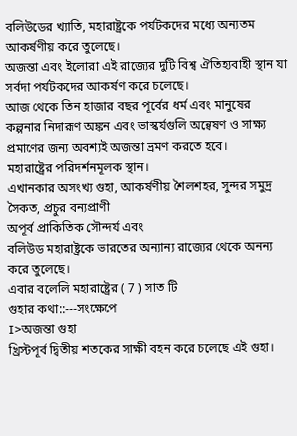বলিউডের খ্যাতি, মহারাষ্ট্রকে পর্যটকদের মধ্যে অন্যতম আকর্ষণীয় করে তুলেছে।
অজন্তা এবং ইলোরা এই রাজ্যের দুটি বিশ্ব ঐতিহ্যবাহী স্থান যা সর্বদা পর্যটকদের আকর্ষণ করে চলেছে।
আজ থেকে তিন হাজার বছর পূর্বের ধর্ম এবং মানুষের কল্পনার নিদারূণ অঙ্কন এবং ভাস্কর্যগুলি অন্বেষণ ও সাক্ষ্য প্রমাণের জন্য অবশ্যই অজন্তা ভ্রমণ করতে হবে।
মহারাষ্ট্রের পরিদর্শনমূলক স্থান।
এখানকার অসংখ্য গুহা, আকর্ষণীয় শৈলশহর, সুন্দর সমুদ্র সৈকত, প্রচুর বন্যপ্রাণী
অপূর্ব প্রাকিতিক সৌন্দর্য এবং
বলিউড মহারাষ্ট্রকে ভারতের অন্যান্য রাজ্যের থেকে অনন্য করে তুলেছে।
এবার বলেলি মহারাষ্ট্রের ( 7 ) সাত টি
গুহার কথা::---সংক্ষেপে
I>অজন্তা গুহা
খ্রিস্টপূর্ব দ্বিতীয় শতকের সাক্ষী বহন করে চলেছে এই গুহা।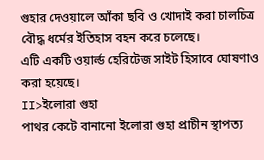গুহার দেওয়ালে আঁকা ছবি ও খোদাই করা চালচিত্র বৌদ্ধ ধর্মের ইতিহাস বহন করে চলেছে।
এটি একটি ওয়ার্ল্ড হেরিটেজ সাইট হিসাবে ঘোষণাও করা হয়েছে।
II>ইলোরা গুহা
পাথর কেটে বানানো ইলোরা গুহা প্রাচীন স্থাপত্য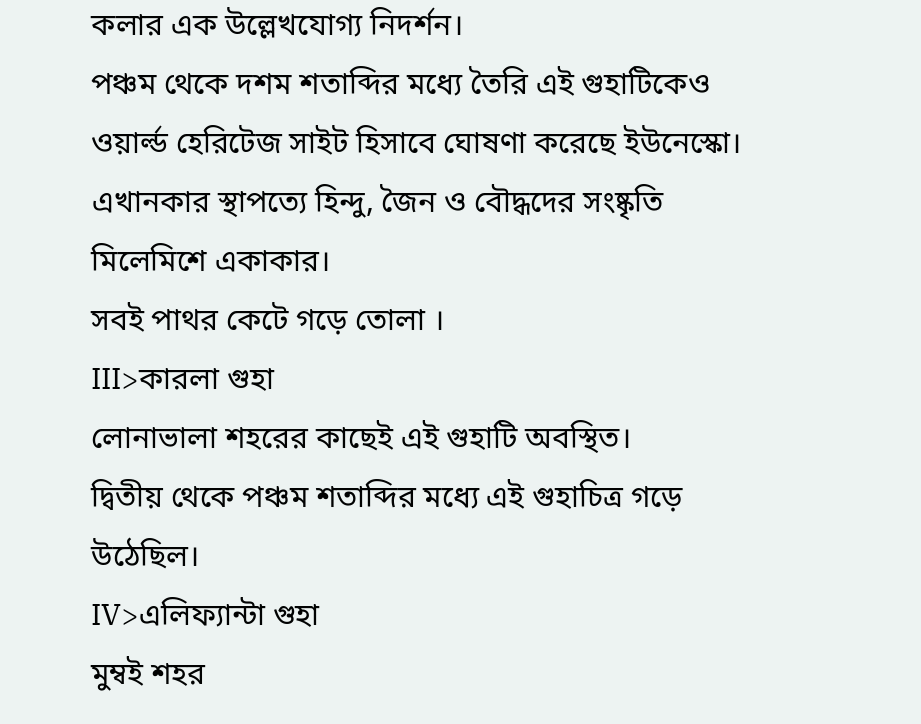কলার এক উল্লেখযোগ্য নিদর্শন।
পঞ্চম থেকে দশম শতাব্দির মধ্যে তৈরি এই গুহাটিকেও ওয়ার্ল্ড হেরিটেজ সাইট হিসাবে ঘোষণা করেছে ইউনেস্কো।
এখানকার স্থাপত্যে হিন্দু, জৈন ও বৌদ্ধদের সংষ্কৃতি মিলেমিশে একাকার।
সবই পাথর কেটে গড়ে তোলা ।
III>কারলা গুহা
লোনাভালা শহরের কাছেই এই গুহাটি অবস্থিত।
দ্বিতীয় থেকে পঞ্চম শতাব্দির মধ্যে এই গুহাচিত্র গড়ে উঠেছিল।
IV>এলিফ্যান্টা গুহা
মুম্বই শহর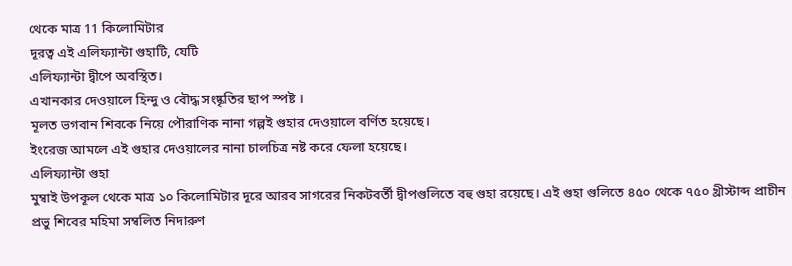থেকে মাত্র 11 কিলোমিটার
দূরত্ব এই এলিফ্যান্টা গুহাটি, যেটি
এলিফ্যান্টা দ্বীপে অবস্থিত।
এখানকার দেওয়ালে হিন্দু ও বৌদ্ধ সংষ্কৃতির ছাপ স্পষ্ট ।
মূলত ভগবান শিবকে নিয়ে পৌরাণিক নানা গল্পই গুহার দেওয়ালে বর্ণিত হয়েছে।
ইংরেজ আমলে এই গুহার দেওয়ালের নানা চালচিত্র নষ্ট করে ফেলা হয়েছে।
এলিফ্যান্টা গুহা
মুম্বাই উপকূল থেকে মাত্র ১০ কিলোমিটার দূরে আরব সাগরের নিকটবর্তী দ্বীপগুলিতে বহু গুহা রয়েছে। এই গুহা গুলিতে ৪৫০ থেকে ৭৫০ খ্রীস্টাব্দ প্রাচীন প্রভু শিবের মহিমা সম্বলিত নিদারুণ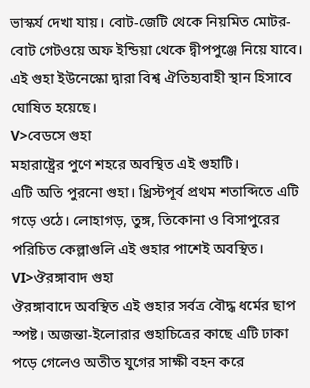ভাস্কর্য দেখা যায়। বোট-জেটি থেকে নিয়মিত মোটর-বোট গেটওয়ে অফ ইন্ডিয়া থেকে দ্বীপপুঞ্জে নিয়ে যাবে। এই গুহা ইউনেস্কো দ্বারা বিশ্ব ঐতিহ্যবাহী স্থান হিসাবে ঘোষিত হয়েছে।
V>বেডসে গুহা
মহারাষ্ট্রের পুণে শহরে অবস্থিত এই গুহাটি।
এটি অতি পুরনো গুহা। খ্রিস্টপূর্ব প্রথম শতাব্দিতে এটি গড়ে ওঠে। লোহাগড়, তুঙ্গ, তিকোনা ও বিসাপুরের পরিচিত কেল্লাগুলি এই গুহার পাশেই অবস্থিত।
VI>ঔরঙ্গাবাদ গুহা
ঔরঙ্গাবাদে অবস্থিত এই গুহার সর্বত্র বৌদ্ধ ধর্মের ছাপ স্পষ্ট। অজন্তা-ইলোরার গুহাচিত্রের কাছে এটি ঢাকা পড়ে গেলেও অতীত যুগের সাক্ষী বহন করে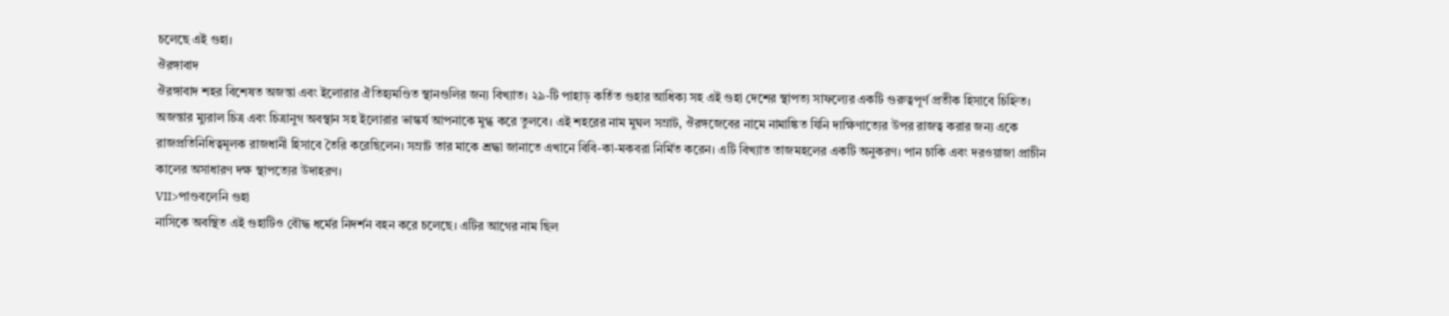চলেছে এই গুহা।
ঔরঙ্গাবাদ
ঔরঙ্গাবাদ শহর বিশেষত অজন্তা এবং ইলোরার ঐতিহ্যমণ্ডিত স্থানগুলির জন্য বিখ্যাত। ২৯-টি পাহাড় কর্তিত গুহার আধিক্য সহ এই গুহা দেশের স্থাপত্য সাফল্যের একটি গুরুত্বপূর্ণ প্রতীক হিসাবে চিহ্নিত। অজন্তার ম্যুরাল চিত্র এবং চিত্রানুগ অবস্থান সহ ইলোরার ভাস্কর্য আপনাকে মুগ্ধ করে তুলবে। এই শহরের নাম মুঘল সম্রাট, ঔরঙ্গজেবের নামে নামাঙ্কিত যিনি দাক্ষিণাত্যের উপর রাজত্ব করার জন্য একে রাজপ্রতিনিধিত্বমূলক রাজধানী হিসাবে তৈরি করেছিলেন। সম্রাট তার মাকে শ্রদ্ধা জানাতে এখানে বিবি-কা-মকবরা নির্মিত করেন। এটি বিখ্যাত তাজমহলের একটি অনুকরণ। পান চাকি এবং দরওয়াজা প্রাচীন কালের অসাধারণ দক্ষ স্থাপত্যের উদাহরণ।
VII>পাণ্ডবলেনি গুহা
নাসিকে অবস্থিত এই গুহাটিও বৌদ্ধ ধর্মের নিদর্শন বহন করে চলেছে। এটির আগের নাম ছিল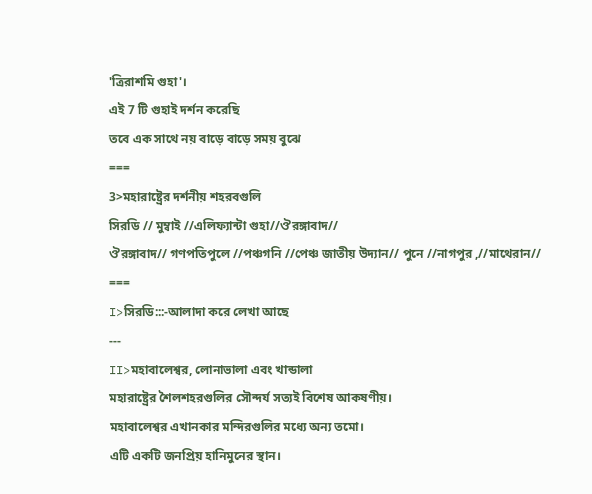'ত্রিরাশমি গুহা'।
এই 7 টি গুহাই দর্শন করেছি
তবে এক সাথে নয় বাড়ে বাড়ে সময় বুঝে
===
3>মহারাষ্ট্রের দর্শনীয় শহরবগুলি
সিরডি // মুম্বাই //এলিফ্যান্টা গুহা//ঔরঙ্গাবাদ//
ঔরঙ্গাবাদ// গণপতিপুলে //পঞ্চগনি //পেঞ্চ জাতীয় উদ্যান// পুনে //নাগপুর ,//মাথেরান//
===
I>সিরডি:::-আলাদা করে লেখা আছে
---
II>মহাবালেশ্বর, লোনাভালা এবং খান্ডালা
মহারাষ্ট্রের শৈলশহরগুলির সৌন্দর্য সত্যই বিশেষ আকষণীয়।
মহাবালেশ্বর এখানকার মন্দিরগুলির মধ্যে অন্য তমো।
এটি একটি জনপ্রিয় হানিমুনের স্থান।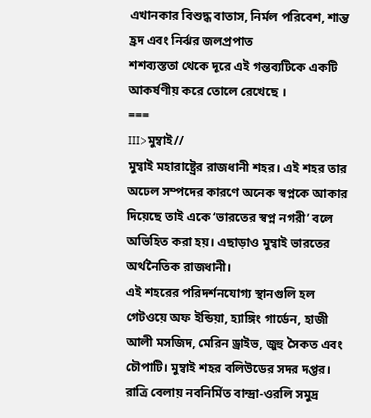এখানকার বিশুদ্ধ বাতাস, নির্মল পরিবেশ, শান্ত হ্রদ এবং নির্ঝর জলপ্রপাত
শশব্যস্ততা থেকে দূরে এই গন্তব্যটিকে একটি আকর্ষণীয় করে তোলে রেখেছে ।
===
III>মুম্বাই//
মুম্বাই মহারাষ্ট্রের রাজধানী শহর। এই শহর তার অঢেল সম্পদের কারণে অনেক স্বপ্নকে আকার দিয়েছে তাই একে ‘ভারতের স্বপ্ন নগরী’ বলে অভিহিত করা হয়। এছাড়াও মুম্বাই ভারতের অর্থনৈতিক রাজধানী।
এই শহরের পরিদর্শনযোগ্য স্থানগুলি হল গেটওয়ে অফ ইন্ডিয়া, হ্যাঙ্গিং গার্ডেন, হাজী আলী মসজিদ, মেরিন ড্রাইভ, জুহু সৈকত এবং চৌপাটি। মুম্বাই শহর বলিউডের সদর দপ্তর।
রাত্রি বেলায় নবনির্মিত বান্দ্রা-ওরলি সমুদ্র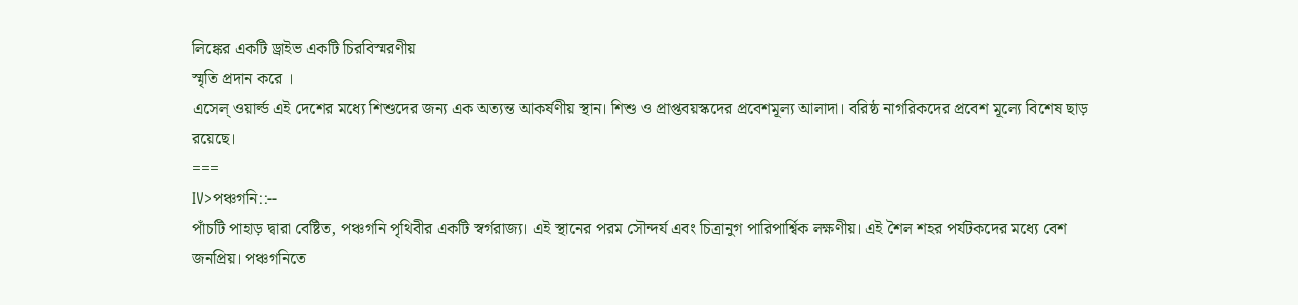লিঙ্কের একটি ড্রাইভ একটি চিরবিস্মরণীয়
স্মৃতি প্রদান করে ।
এসেল্ ওয়ার্ল্ড এই দেশের মধ্যে শিশুদের জন্য এক অত্যন্ত আকর্ষণীয় স্থান। শিশু ও প্রাপ্তবয়স্কদের প্রবেশমূল্য আলাদা। বরিষ্ঠ নাগরিকদের প্রবেশ মূল্যে বিশেষ ছাড় রয়েছে।
===
IV>পঞ্চগনি::--
পাঁচটি পাহাড় দ্বারা বেষ্টিত, পঞ্চগনি পৃথিবীর একটি স্বর্গরাজ্য। এই স্থানের পরম সৌন্দর্য এবং চিত্রানুগ পারিপার্শ্বিক লক্ষণীয়। এই শৈল শহর পর্যটকদের মধ্যে বেশ জনপ্রিয়। পঞ্চগনিতে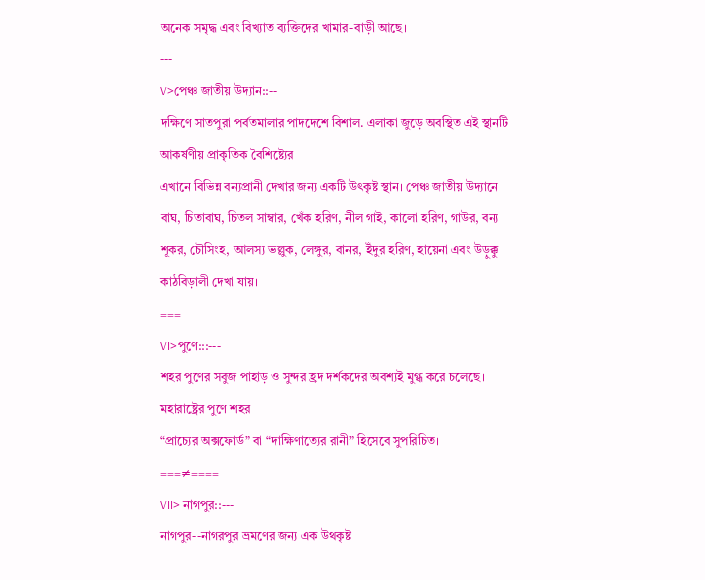অনেক সমৃদ্ধ এবং বিখ্যাত ব্যক্তিদের খামার-বাড়ী আছে।
---
V>পেঞ্চ জাতীয় উদ্যান::--
দক্ষিণে সাতপুরা পর্বতমালার পাদদেশে বিশাল. এলাকা জুড়ে অবস্থিত এই স্থানটি আকর্ষণীয় প্রাকৃতিক বৈশিষ্ট্যের
এখানে বিভিন্ন বন্যপ্রানী দেখার জন্য একটি উৎকৃষ্ট স্থান। পেঞ্চ জাতীয় উদ্যানে বাঘ, চিতাবাঘ, চিতল সাম্বার, খেঁক হরিণ, নীল গাই, কালো হরিণ, গাউর, বন্য শূকর, চৌসিংহ, আলস্য ভল্লুক, লেঙ্গুর, বানর, ইঁদুর হরিণ, হায়েনা এবং উড়ুক্কু কাঠবিড়ালী দেখা যায়।
===
VI>পুণে:::---
শহর পুণের সবুজ পাহাড় ও সুন্দর হ্রদ দর্শকদের অবশ্যই মুগ্ধ করে চলেছে।
মহারাষ্ট্রের পুণে শহর
“প্রাচ্যের অক্সফোর্ড” বা “দাক্ষিণাত্যের রানী” হিসেবে সুপরিচিত।
===≠====
VII> নাগপুর::---
নাগপুর--নাগরপুর ভ্রমণের জন্য এক উথকৃষ্ট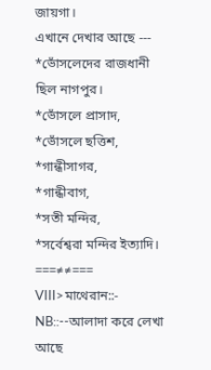জায়গা।
এখানে দেখার আছে ---
*ভোঁসলেদের রাজধানী ছিল নাগপুর।
*ভোঁসলে প্রাসাদ,
*ভোঁসলে ছত্তিশ,
*গান্ধীসাগর,
*গান্ধীবাগ,
*সতী মন্দির,
*সর্বেশ্বরা মন্দির ইত্যাদি।
===≠≠===
VIII>মাথেরান::-
NB::--আলাদা করে লেখা আছে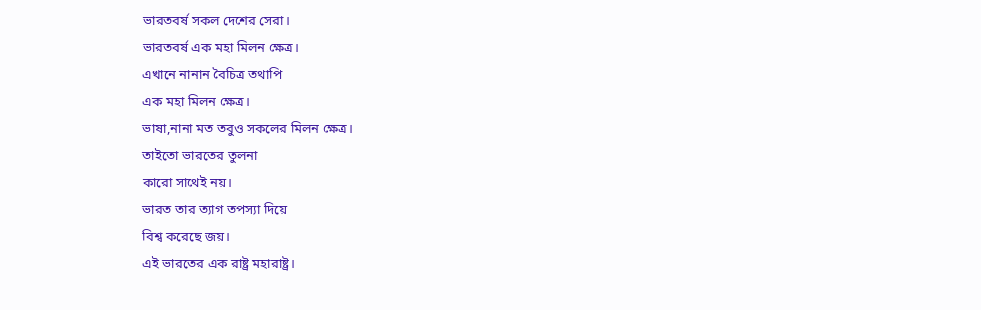ভারতবর্ষ সকল দেশের সেরা।
ভারতবর্ষ এক মহা মিলন ক্ষেত্র।
এখানে নানান বৈচিত্র তথাপি
এক মহা মিলন ক্ষেত্র।
ভাষা,নানা মত তবুও সকলের মিলন ক্ষেত্র।
তাইতো ভারতের তুলনা
কারো সাথেই নয়।
ভারত তার ত্যাগ তপস্যা দিয়ে
বিশ্ব করেছে জয়।
এই ভারতের এক রাষ্ট্র মহারাষ্ট্র।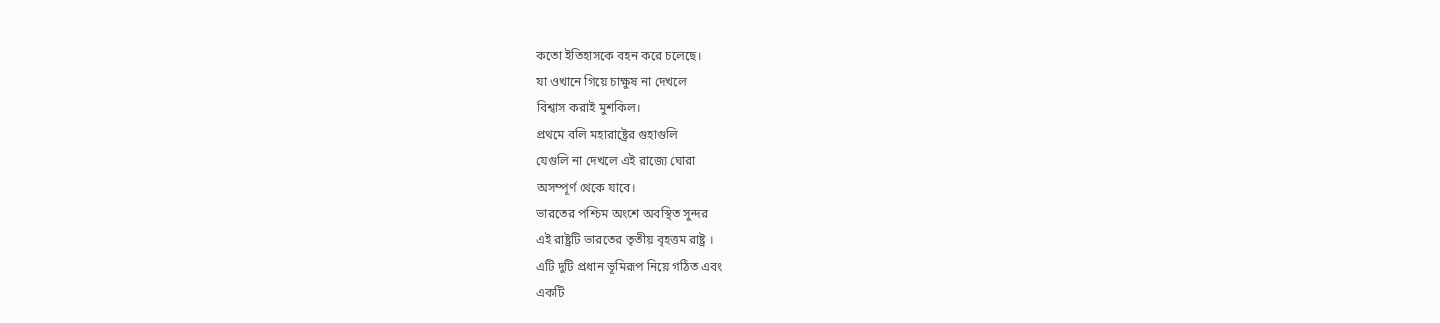কতো ইতিহাসকে বহন করে চলেছে।
যা ওখানে গিয়ে চাক্ষুষ না দেখলে
বিশ্বাস করাই মুশকিল।
প্রথমে বলি মহারাষ্ট্রের গুহাগুলি
যেগুলি না দেখলে এই রাজ্যে ঘোরা
অসম্পূর্ণ থেকে যাবে।
ভারতের পশ্চিম অংশে অবস্থিত সুন্দর
এই রাষ্ট্রটি ভারতের তৃতীয় বৃহত্তম রাষ্ট্র ।
এটি দুটি প্রধান ভূমিরূপ নিয়ে গঠিত এবং
একটি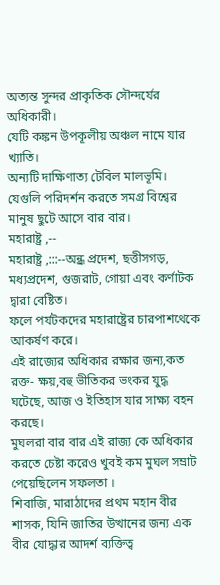অত্যন্ত সুন্দর প্রাকৃতিক সৌন্দর্যের অধিকারী।
যেটি কঙ্কন উপকূলীয় অঞ্চল নামে যার খ্যাতি।
অন্যটি দাক্ষিণাত্য টেবিল মালভূমি।
যেগুলি পরিদর্শন করতে সমগ্র বিশ্বের
মানুষ ছুটে আসে বার বার।
মহারাষ্ট্র ,--
মহারাষ্ট্র ,:::--অন্ধ্র প্রদেশ, ছত্তীসগড়, মধ্যপ্রদেশ, গুজরাট, গোয়া এবং কর্ণাটক দ্বারা বেষ্টিত।
ফলে পর্যটকদের মহারাষ্ট্রের চারপাশথেকে আকর্ষণ করে।
এই রাজ্যের অধিকার রক্ষার জন্য,কত রক্ত- ক্ষয়,বহু ভীতিকর ভংকর যুদ্ধ ঘটেছে, আজ ও ইতিহাস যার সাক্ষ্য বহন করছে।
মুঘলরা বার বার এই রাজ্য কে অধিকার করতে চেষ্টা করেও খুবই কম মুঘল সম্রাট
পেয়েছিলেন সফলতা ।
শিবাজি, মারাঠাদের প্রথম মহান বীর শাসক, যিনি জাতির উত্থানের জন্য এক বীর যোদ্ধার আদর্শ ব্যক্তিত্ব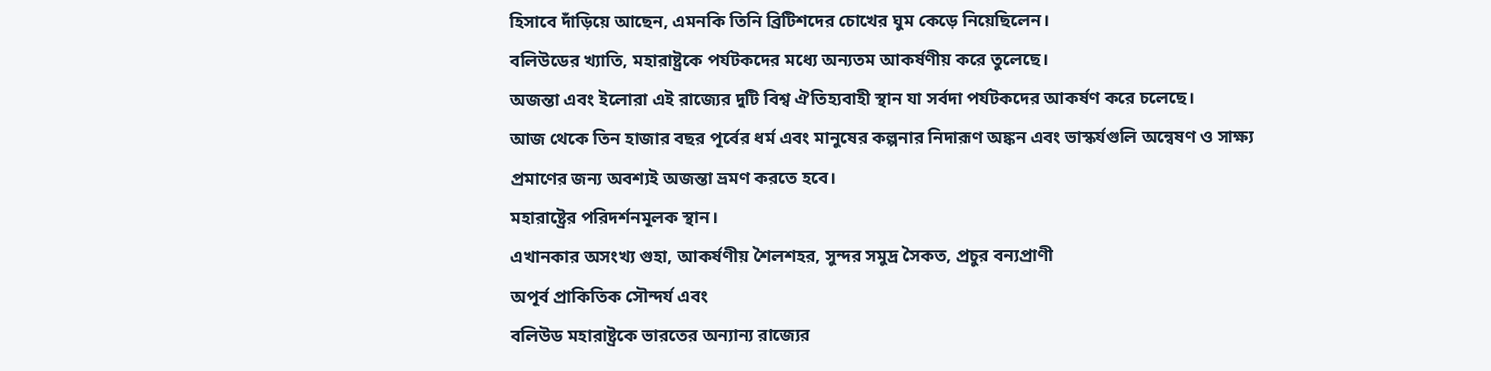হিসাবে দাঁড়িয়ে আছেন, এমনকি তিনি ব্রিটিশদের চোখের ঘুম কেড়ে নিয়েছিলেন।
বলিউডের খ্যাতি, মহারাষ্ট্রকে পর্যটকদের মধ্যে অন্যতম আকর্ষণীয় করে তুলেছে।
অজন্তা এবং ইলোরা এই রাজ্যের দুটি বিশ্ব ঐতিহ্যবাহী স্থান যা সর্বদা পর্যটকদের আকর্ষণ করে চলেছে।
আজ থেকে তিন হাজার বছর পূর্বের ধর্ম এবং মানুষের কল্পনার নিদারূণ অঙ্কন এবং ভাস্কর্যগুলি অন্বেষণ ও সাক্ষ্য প্রমাণের জন্য অবশ্যই অজন্তা ভ্রমণ করতে হবে।
মহারাষ্ট্রের পরিদর্শনমূলক স্থান।
এখানকার অসংখ্য গুহা, আকর্ষণীয় শৈলশহর, সুন্দর সমুদ্র সৈকত, প্রচুর বন্যপ্রাণী
অপূর্ব প্রাকিতিক সৌন্দর্য এবং
বলিউড মহারাষ্ট্রকে ভারতের অন্যান্য রাজ্যের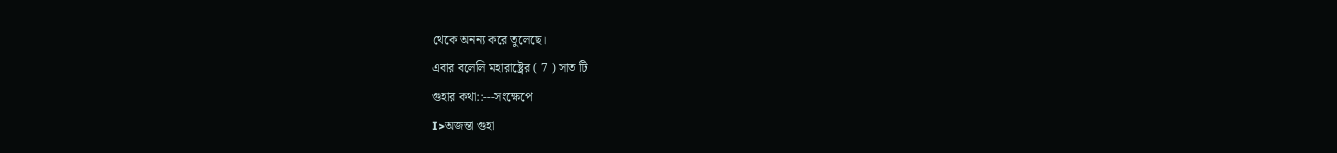থেকে অনন্য করে তুলেছে।
এবার বলেলি মহারাষ্ট্রের ( 7 ) সাত টি
গুহার কথা::---সংক্ষেপে
I>অজন্তা গুহা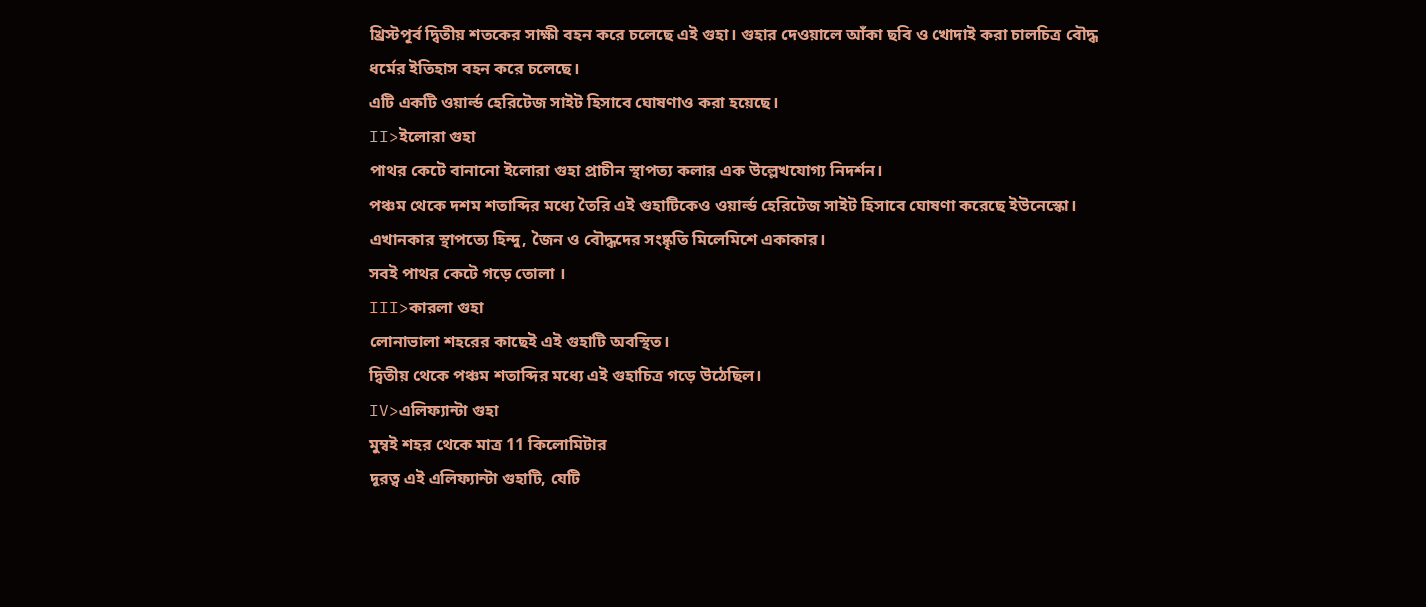খ্রিস্টপূর্ব দ্বিতীয় শতকের সাক্ষী বহন করে চলেছে এই গুহা। গুহার দেওয়ালে আঁকা ছবি ও খোদাই করা চালচিত্র বৌদ্ধ ধর্মের ইতিহাস বহন করে চলেছে।
এটি একটি ওয়ার্ল্ড হেরিটেজ সাইট হিসাবে ঘোষণাও করা হয়েছে।
II>ইলোরা গুহা
পাথর কেটে বানানো ইলোরা গুহা প্রাচীন স্থাপত্য কলার এক উল্লেখযোগ্য নিদর্শন।
পঞ্চম থেকে দশম শতাব্দির মধ্যে তৈরি এই গুহাটিকেও ওয়ার্ল্ড হেরিটেজ সাইট হিসাবে ঘোষণা করেছে ইউনেস্কো।
এখানকার স্থাপত্যে হিন্দু, জৈন ও বৌদ্ধদের সংষ্কৃতি মিলেমিশে একাকার।
সবই পাথর কেটে গড়ে তোলা ।
III>কারলা গুহা
লোনাভালা শহরের কাছেই এই গুহাটি অবস্থিত।
দ্বিতীয় থেকে পঞ্চম শতাব্দির মধ্যে এই গুহাচিত্র গড়ে উঠেছিল।
IV>এলিফ্যান্টা গুহা
মুম্বই শহর থেকে মাত্র 11 কিলোমিটার
দূরত্ব এই এলিফ্যান্টা গুহাটি, যেটি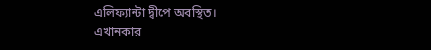এলিফ্যান্টা দ্বীপে অবস্থিত।
এখানকার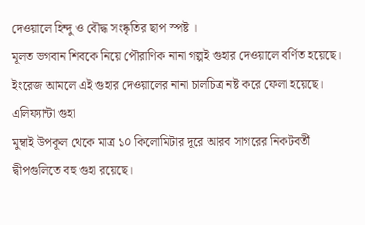দেওয়ালে হিন্দু ও বৌদ্ধ সংষ্কৃতির ছাপ স্পষ্ট ।
মূলত ভগবান শিবকে নিয়ে পৌরাণিক নানা গল্পই গুহার দেওয়ালে বর্ণিত হয়েছে।
ইংরেজ আমলে এই গুহার দেওয়ালের নানা চালচিত্র নষ্ট করে ফেলা হয়েছে।
এলিফ্যান্টা গুহা
মুম্বাই উপকূল থেকে মাত্র ১০ কিলোমিটার দূরে আরব সাগরের নিকটবর্তী দ্বীপগুলিতে বহু গুহা রয়েছে।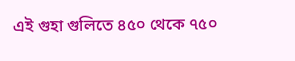এই গুহা গুলিতে ৪৫০ থেকে ৭৫০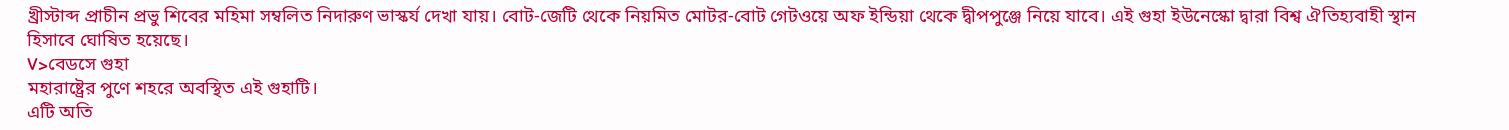খ্রীস্টাব্দ প্রাচীন প্রভু শিবের মহিমা সম্বলিত নিদারুণ ভাস্কর্য দেখা যায়। বোট-জেটি থেকে নিয়মিত মোটর-বোট গেটওয়ে অফ ইন্ডিয়া থেকে দ্বীপপুঞ্জে নিয়ে যাবে। এই গুহা ইউনেস্কো দ্বারা বিশ্ব ঐতিহ্যবাহী স্থান হিসাবে ঘোষিত হয়েছে।
V>বেডসে গুহা
মহারাষ্ট্রের পুণে শহরে অবস্থিত এই গুহাটি।
এটি অতি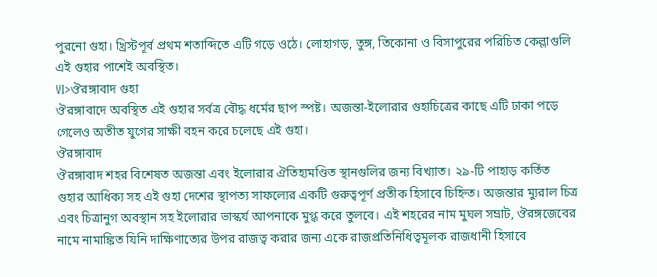পুরনো গুহা। খ্রিস্টপূর্ব প্রথম শতাব্দিতে এটি গড়ে ওঠে। লোহাগড়, তুঙ্গ, তিকোনা ও বিসাপুরের পরিচিত কেল্লাগুলি এই গুহার পাশেই অবস্থিত।
VI>ঔরঙ্গাবাদ গুহা
ঔরঙ্গাবাদে অবস্থিত এই গুহার সর্বত্র বৌদ্ধ ধর্মের ছাপ স্পষ্ট। অজন্তা-ইলোরার গুহাচিত্রের কাছে এটি ঢাকা পড়ে গেলেও অতীত যুগের সাক্ষী বহন করে চলেছে এই গুহা।
ঔরঙ্গাবাদ
ঔরঙ্গাবাদ শহর বিশেষত অজন্তা এবং ইলোরার ঐতিহ্যমণ্ডিত স্থানগুলির জন্য বিখ্যাত। ২৯-টি পাহাড় কর্তিত গুহার আধিক্য সহ এই গুহা দেশের স্থাপত্য সাফল্যের একটি গুরুত্বপূর্ণ প্রতীক হিসাবে চিহ্নিত। অজন্তার ম্যুরাল চিত্র এবং চিত্রানুগ অবস্থান সহ ইলোরার ভাস্কর্য আপনাকে মুগ্ধ করে তুলবে। এই শহরের নাম মুঘল সম্রাট, ঔরঙ্গজেবের নামে নামাঙ্কিত যিনি দাক্ষিণাত্যের উপর রাজত্ব করার জন্য একে রাজপ্রতিনিধিত্বমূলক রাজধানী হিসাবে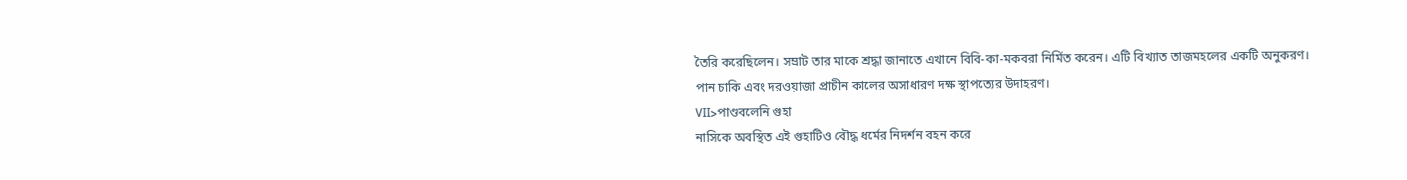তৈরি করেছিলেন। সম্রাট তার মাকে শ্রদ্ধা জানাতে এখানে বিবি-কা-মকবরা নির্মিত করেন। এটি বিখ্যাত তাজমহলের একটি অনুকরণ। পান চাকি এবং দরওয়াজা প্রাচীন কালের অসাধারণ দক্ষ স্থাপত্যের উদাহরণ।
VII>পাণ্ডবলেনি গুহা
নাসিকে অবস্থিত এই গুহাটিও বৌদ্ধ ধর্মের নিদর্শন বহন করে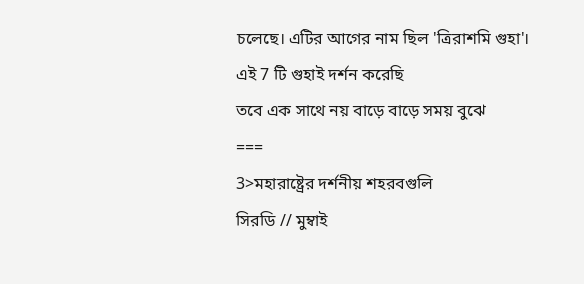চলেছে। এটির আগের নাম ছিল 'ত্রিরাশমি গুহা'।
এই 7 টি গুহাই দর্শন করেছি
তবে এক সাথে নয় বাড়ে বাড়ে সময় বুঝে
===
3>মহারাষ্ট্রের দর্শনীয় শহরবগুলি
সিরডি // মুম্বাই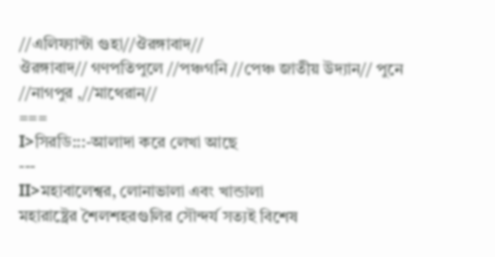//এলিফ্যান্টা গুহা//ঔরঙ্গাবাদ//
ঔরঙ্গাবাদ// গণপতিপুলে //পঞ্চগনি //পেঞ্চ জাতীয় উদ্যান// পুনে //নাগপুর ,//মাথেরান//
===
I>সিরডি:::-আলাদা করে লেখা আছে
---
II>মহাবালেশ্বর, লোনাভালা এবং খান্ডালা
মহারাষ্ট্রের শৈলশহরগুলির সৌন্দর্য সত্যই বিশেষ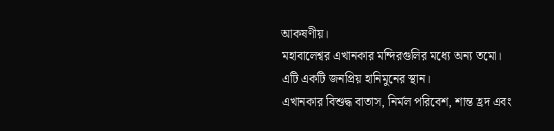আকষণীয়।
মহাবালেশ্বর এখানকার মন্দিরগুলির মধ্যে অন্য তমো।
এটি একটি জনপ্রিয় হানিমুনের স্থান।
এখানকার বিশুদ্ধ বাতাস, নির্মল পরিবেশ, শান্ত হ্রদ এবং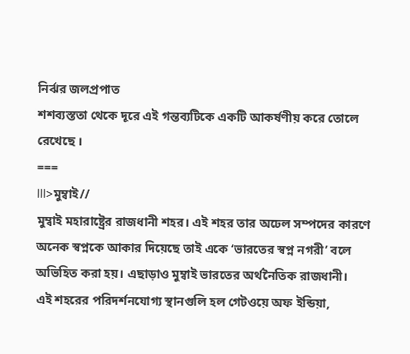নির্ঝর জলপ্রপাত
শশব্যস্ততা থেকে দূরে এই গন্তব্যটিকে একটি আকর্ষণীয় করে তোলে রেখেছে ।
===
III>মুম্বাই//
মুম্বাই মহারাষ্ট্রের রাজধানী শহর। এই শহর তার অঢেল সম্পদের কারণে অনেক স্বপ্নকে আকার দিয়েছে তাই একে ‘ভারতের স্বপ্ন নগরী’ বলে অভিহিত করা হয়। এছাড়াও মুম্বাই ভারতের অর্থনৈতিক রাজধানী।
এই শহরের পরিদর্শনযোগ্য স্থানগুলি হল গেটওয়ে অফ ইন্ডিয়া,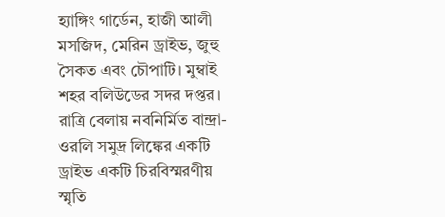হ্যাঙ্গিং গার্ডেন, হাজী আলী মসজিদ, মেরিন ড্রাইভ, জুহু সৈকত এবং চৌপাটি। মুম্বাই শহর বলিউডের সদর দপ্তর।
রাত্রি বেলায় নবনির্মিত বান্দ্রা-ওরলি সমুদ্র লিঙ্কের একটি ড্রাইভ একটি চিরবিস্মরণীয়
স্মৃতি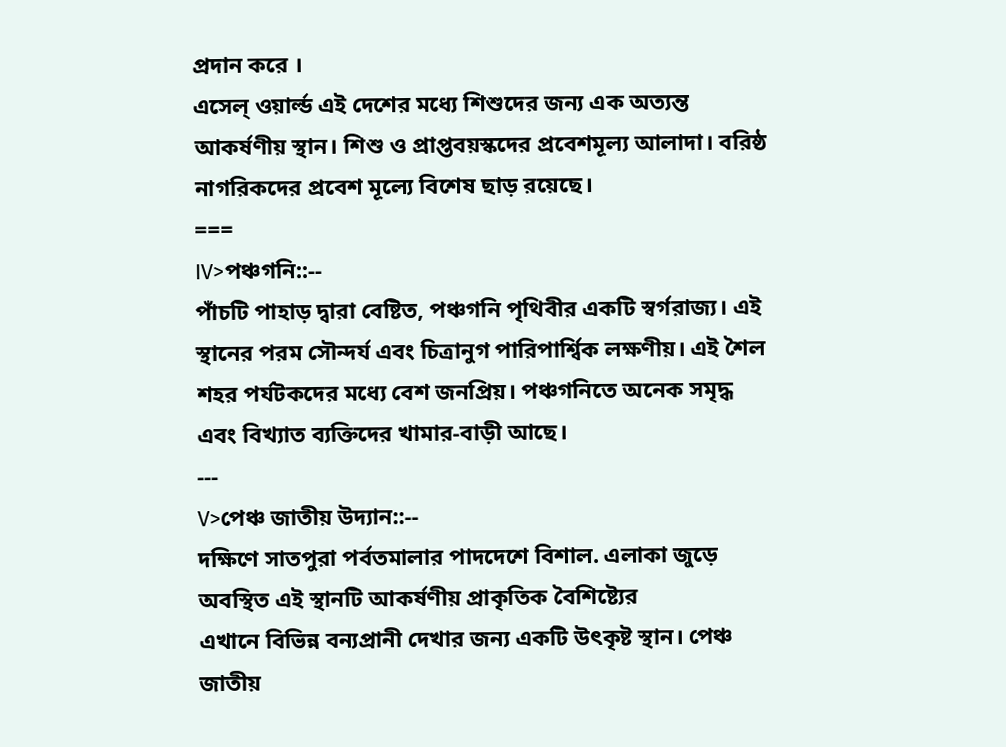প্রদান করে ।
এসেল্ ওয়ার্ল্ড এই দেশের মধ্যে শিশুদের জন্য এক অত্যন্ত আকর্ষণীয় স্থান। শিশু ও প্রাপ্তবয়স্কদের প্রবেশমূল্য আলাদা। বরিষ্ঠ নাগরিকদের প্রবেশ মূল্যে বিশেষ ছাড় রয়েছে।
===
IV>পঞ্চগনি::--
পাঁচটি পাহাড় দ্বারা বেষ্টিত, পঞ্চগনি পৃথিবীর একটি স্বর্গরাজ্য। এই স্থানের পরম সৌন্দর্য এবং চিত্রানুগ পারিপার্শ্বিক লক্ষণীয়। এই শৈল শহর পর্যটকদের মধ্যে বেশ জনপ্রিয়। পঞ্চগনিতে অনেক সমৃদ্ধ এবং বিখ্যাত ব্যক্তিদের খামার-বাড়ী আছে।
---
V>পেঞ্চ জাতীয় উদ্যান::--
দক্ষিণে সাতপুরা পর্বতমালার পাদদেশে বিশাল. এলাকা জুড়ে অবস্থিত এই স্থানটি আকর্ষণীয় প্রাকৃতিক বৈশিষ্ট্যের
এখানে বিভিন্ন বন্যপ্রানী দেখার জন্য একটি উৎকৃষ্ট স্থান। পেঞ্চ জাতীয়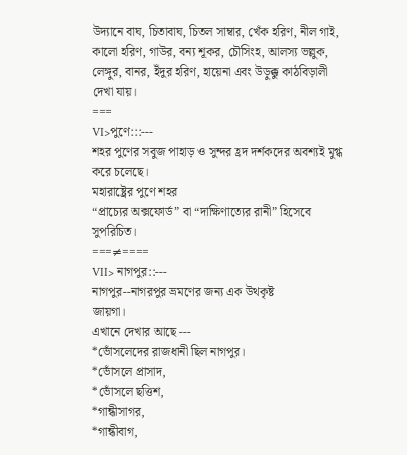উদ্যানে বাঘ, চিতাবাঘ, চিতল সাম্বার, খেঁক হরিণ, নীল গাই, কালো হরিণ, গাউর, বন্য শূকর, চৌসিংহ, আলস্য ভল্লুক, লেঙ্গুর, বানর, ইঁদুর হরিণ, হায়েনা এবং উড়ুক্কু কাঠবিড়ালী দেখা যায়।
===
VI>পুণে:::---
শহর পুণের সবুজ পাহাড় ও সুন্দর হ্রদ দর্শকদের অবশ্যই মুগ্ধ করে চলেছে।
মহারাষ্ট্রের পুণে শহর
“প্রাচ্যের অক্সফোর্ড” বা “দাক্ষিণাত্যের রানী” হিসেবে সুপরিচিত।
===≠====
VII> নাগপুর::---
নাগপুর--নাগরপুর ভ্রমণের জন্য এক উথকৃষ্ট
জায়গা।
এখানে দেখার আছে ---
*ভোঁসলেদের রাজধানী ছিল নাগপুর।
*ভোঁসলে প্রাসাদ,
*ভোঁসলে ছত্তিশ,
*গান্ধীসাগর,
*গান্ধীবাগ,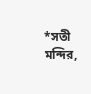*সতী মন্দির,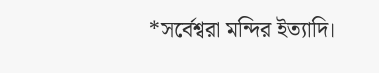*সর্বেশ্বরা মন্দির ইত্যাদি।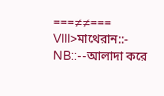===≠≠===
VIII>মাথেরান::-
NB::--আলাদা করে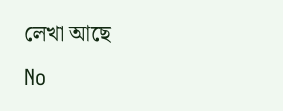লেখা আছে
No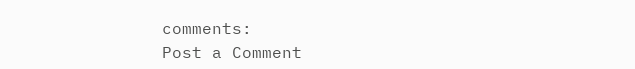comments:
Post a Comment